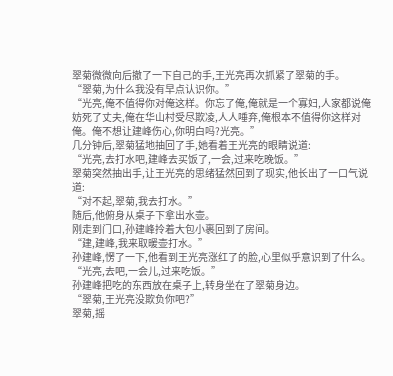翠菊微微向后撤了一下自己的手,王光亮再次抓紧了翠菊的手。
“翠菊,为什么我没有早点认识你。”
“光亮,俺不值得你对俺这样。你忘了俺,俺就是一个寡妇,人家都说俺妨死了丈夫,俺在华山村受尽欺凌,人人唾弃,俺根本不值得你这样对俺。俺不想让建峰伤心,你明白吗?光亮。”
几分钟后,翠菊猛地抽回了手,她看着王光亮的眼睛说道:
“光亮,去打水吧,建峰去买饭了,一会,过来吃晚饭。”
翠菊突然抽出手,让王光亮的思绪猛然回到了现实,他长出了一口气说道:
“对不起,翠菊,我去打水。”
随后,他俯身从桌子下拿出水壶。
刚走到门口,孙建峰拎着大包小裹回到了房间。
“建,建峰,我来取暖壶打水。”
孙建峰,愣了一下,他看到王光亮涨红了的脸,心里似乎意识到了什么。
“光亮,去吧,一会儿,过来吃饭。”
孙建峰把吃的东西放在桌子上,转身坐在了翠菊身边。
“翠菊,王光亮没欺负你吧?”
翠菊,摇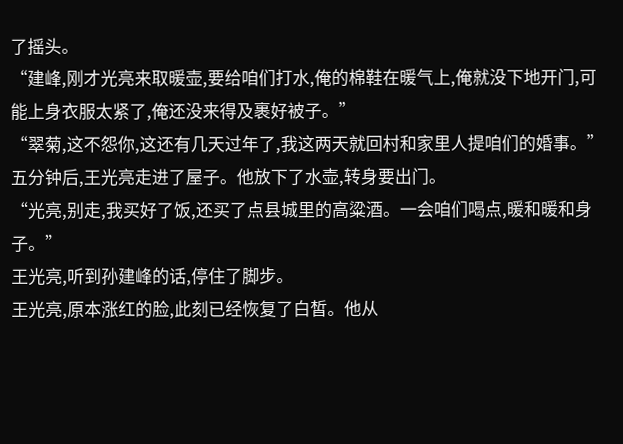了摇头。
“建峰,刚才光亮来取暖壶,要给咱们打水,俺的棉鞋在暖气上,俺就没下地开门,可能上身衣服太紧了,俺还没来得及裹好被子。”
“翠菊,这不怨你,这还有几天过年了,我这两天就回村和家里人提咱们的婚事。”
五分钟后,王光亮走进了屋子。他放下了水壶,转身要出门。
“光亮,别走,我买好了饭,还买了点县城里的高粱酒。一会咱们喝点,暖和暖和身子。”
王光亮,听到孙建峰的话,停住了脚步。
王光亮,原本涨红的脸,此刻已经恢复了白皙。他从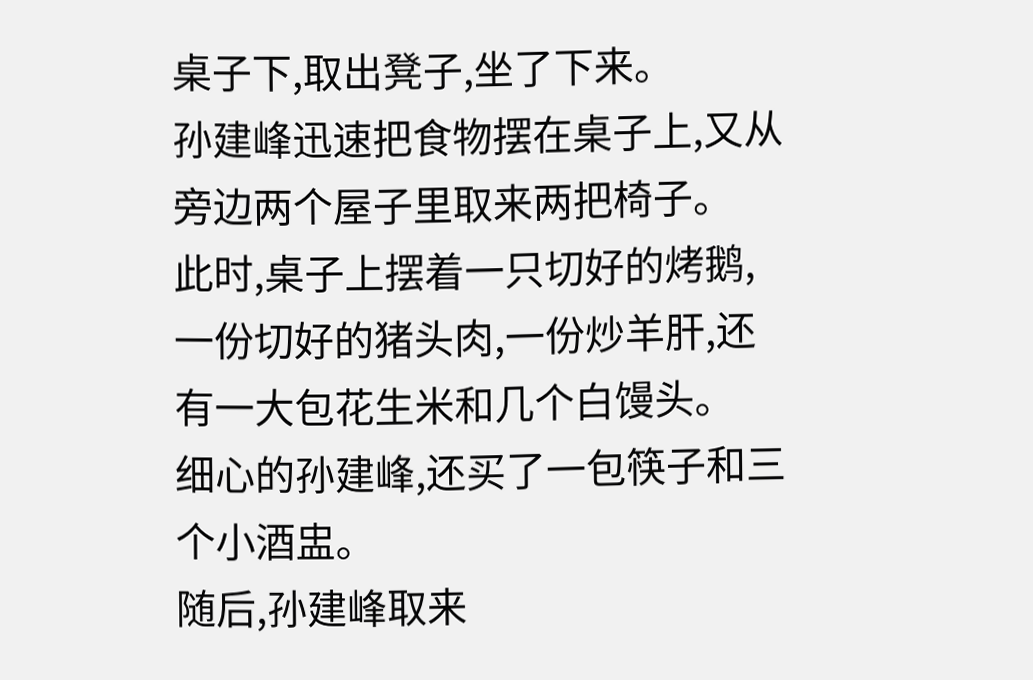桌子下,取出凳子,坐了下来。
孙建峰迅速把食物摆在桌子上,又从旁边两个屋子里取来两把椅子。
此时,桌子上摆着一只切好的烤鹅,一份切好的猪头肉,一份炒羊肝,还有一大包花生米和几个白馒头。
细心的孙建峰,还买了一包筷子和三个小酒盅。
随后,孙建峰取来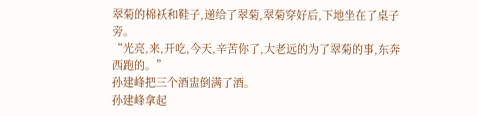翠菊的棉袄和鞋子,递给了翠菊,翠菊穿好后,下地坐在了桌子旁。
“光亮,来,开吃,今天,辛苦你了,大老远的为了翠菊的事,东奔西跑的。”
孙建峰把三个酒盅倒满了酒。
孙建峰拿起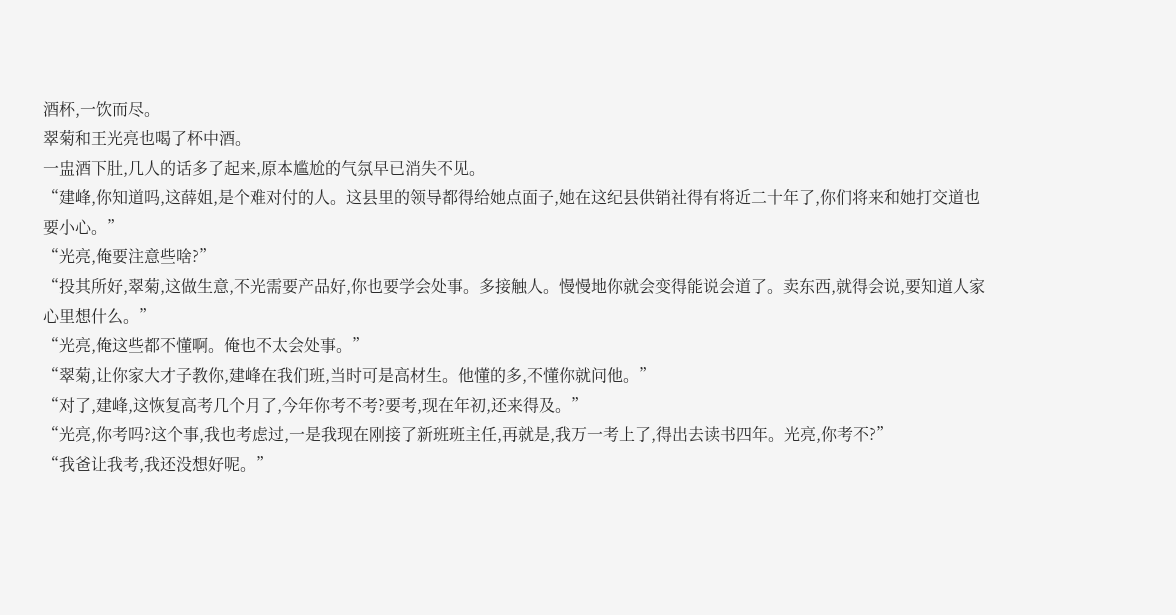酒杯,一饮而尽。
翠菊和王光亮也喝了杯中酒。
一盅酒下肚,几人的话多了起来,原本尴尬的气氛早已消失不见。
“建峰,你知道吗,这薛姐,是个难对付的人。这县里的领导都得给她点面子,她在这纪县供销社得有将近二十年了,你们将来和她打交道也要小心。”
“光亮,俺要注意些啥?”
“投其所好,翠菊,这做生意,不光需要产品好,你也要学会处事。多接触人。慢慢地你就会变得能说会道了。卖东西,就得会说,要知道人家心里想什么。”
“光亮,俺这些都不懂啊。俺也不太会处事。”
“翠菊,让你家大才子教你,建峰在我们班,当时可是高材生。他懂的多,不懂你就问他。”
“对了,建峰,这恢复高考几个月了,今年你考不考?要考,现在年初,还来得及。”
“光亮,你考吗?这个事,我也考虑过,一是我现在刚接了新班班主任,再就是,我万一考上了,得出去读书四年。光亮,你考不?”
“我爸让我考,我还没想好呢。”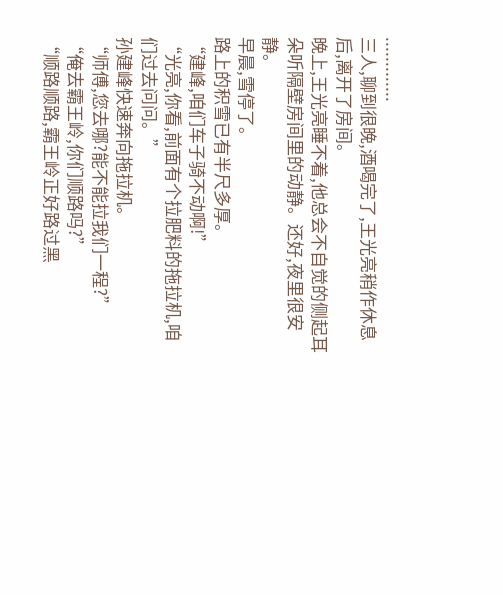.............
三人,聊到很晚,酒喝完了,王光亮稍作休息后,离开了房间。
晚上,王光亮睡不着,他总会不自觉的侧起耳朵听隔壁房间里的动静。还好,夜里很安静。
早晨,雪停了。
路上的积雪已有半尺多厚。
“建峰,咱们车子骑不动啊!”
“光亮,你看,前面有个拉肥料的拖拉机,咱们过去问问。”
孙建峰快速奔向拖拉机。
“师傅,您去哪?能不能拉我们一程?”
“俺去霸王岭,你们顺路吗?”
“顺路顺路,霸王岭正好路过黑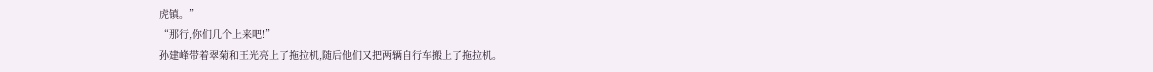虎镇。”
“那行,你们几个上来吧!”
孙建峰带着翠菊和王光亮上了拖拉机,随后他们又把两辆自行车搬上了拖拉机。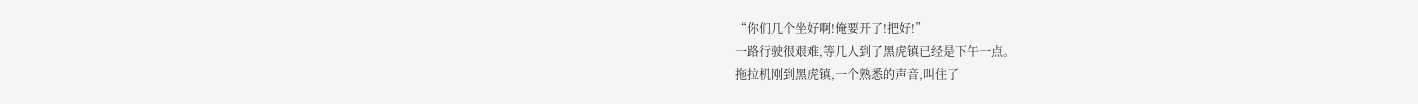“你们几个坐好啊!俺要开了!把好!”
一路行驶很艰难,等几人到了黑虎镇已经是下午一点。
拖拉机刚到黑虎镇,一个熟悉的声音,叫住了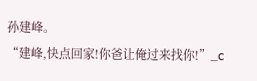孙建峰。
“建峰,快点回家!你爸让俺过来找你!”_c